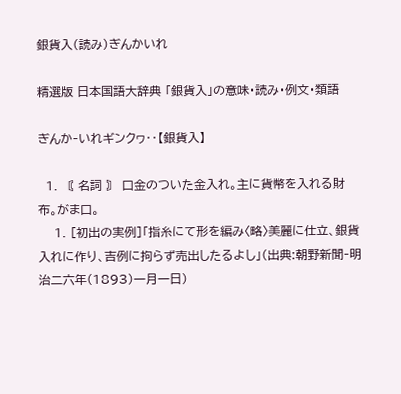銀貨入(読み)ぎんかいれ

精選版 日本国語大辞典 「銀貨入」の意味・読み・例文・類語

ぎんか‐いれギンクヮ‥【銀貨入】

  1. 〘 名詞 〙 口金のついた金入れ。主に貨幣を入れる財布。がま口。
    1. [初出の実例]「指糸にて形を編み〈略〉美麗に仕立、銀貨入れに作り、吉例に拘らず売出したるよし」(出典:朝野新聞‐明治二六年(1893)一月一日)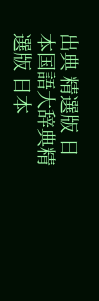出典 精選版 日本国語大辞典精選版 日本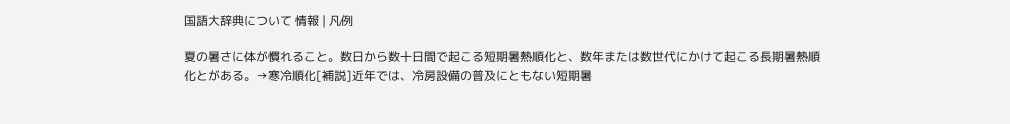国語大辞典について 情報 | 凡例

夏の暑さに体が慣れること。数日から数十日間で起こる短期暑熱順化と、数年または数世代にかけて起こる長期暑熱順化とがある。→寒冷順化[補説]近年では、冷房設備の普及にともない短期暑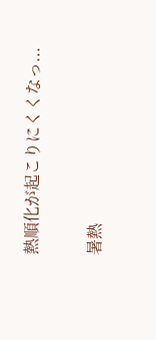熱順化が起こりにくくなっ...

暑熱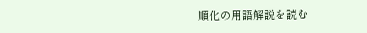順化の用語解説を読む